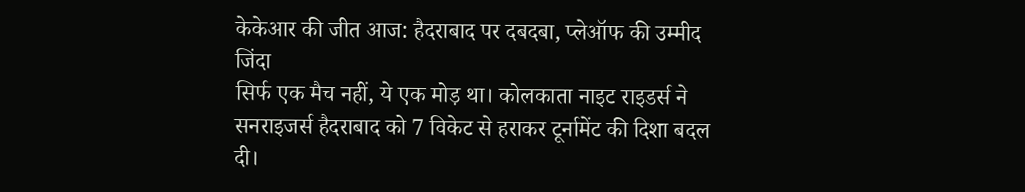केकेआर की जीत आज: हैदराबाद पर दबदबा, प्लेऑफ की उम्मीद जिंदा
सिर्फ एक मैच नहीं, ये एक मोड़ था। कोलकाता नाइट राइडर्स ने सनराइजर्स हैदराबाद को 7 विकेट से हराकर टूर्नामेंट की दिशा बदल दी।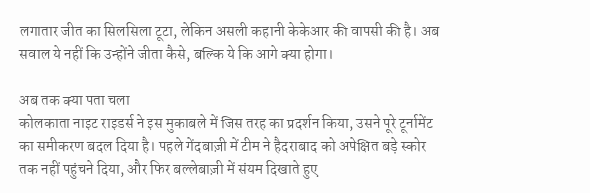लगातार जीत का सिलसिला टूटा, लेकिन असली कहानी केकेआर की वापसी की है। अब सवाल ये नहीं कि उन्होंने जीता कैसे, बल्कि ये कि आगे क्या होगा।

अब तक क्या पता चला
कोलकाता नाइट राइडर्स ने इस मुकाबले में जिस तरह का प्रदर्शन किया, उसने पूरे टूर्नामेंट का समीकरण बदल दिया है। पहले गेंदबाज़ी में टीम ने हैदराबाद को अपेक्षित बड़े स्कोर तक नहीं पहुंचने दिया, और फिर बल्लेबाज़ी में संयम दिखाते हुए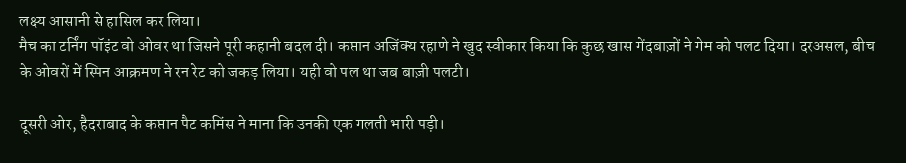लक्ष्य आसानी से हासिल कर लिया।
मैच का टर्निंग पॉइंट वो ओवर था जिसने पूरी कहानी बदल दी। कप्तान अजिंक्य रहाणे ने खुद स्वीकार किया कि कुछ खास गेंदबाज़ों ने गेम को पलट दिया। दरअसल, बीच के ओवरों में स्पिन आक्रमण ने रन रेट को जकड़ लिया। यही वो पल था जब बाज़ी पलटी।

दूसरी ओर, हैदराबाद के कप्तान पैट कमिंस ने माना कि उनकी एक गलती भारी पड़ी।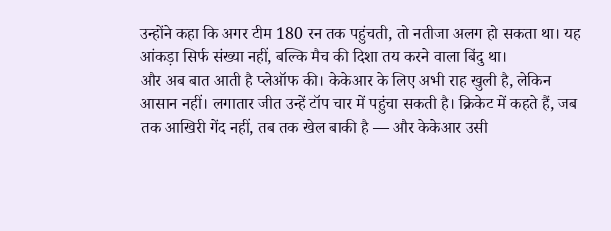उन्होंने कहा कि अगर टीम 180 रन तक पहुंचती, तो नतीजा अलग हो सकता था। यह आंकड़ा सिर्फ संख्या नहीं, बल्कि मैच की दिशा तय करने वाला बिंदु था।
और अब बात आती है प्लेऑफ की। केकेआर के लिए अभी राह खुली है, लेकिन आसान नहीं। लगातार जीत उन्हें टॉप चार में पहुंचा सकती है। क्रिकेट में कहते हैं, जब तक आखिरी गेंद नहीं, तब तक खेल बाकी है — और केकेआर उसी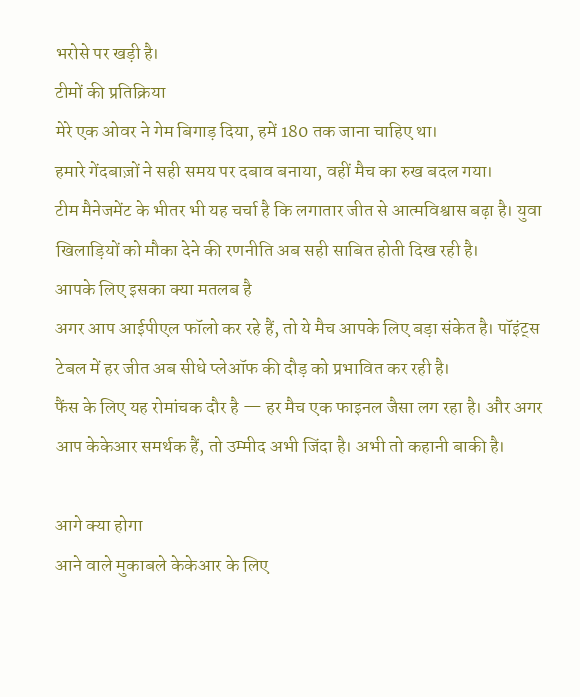भरोसे पर खड़ी है।
टीमों की प्रतिक्रिया
मेरे एक ओवर ने गेम बिगाड़ दिया, हमें 180 तक जाना चाहिए था।
हमारे गेंदबाज़ों ने सही समय पर दबाव बनाया, वहीं मैच का रुख बदल गया।
टीम मैनेजमेंट के भीतर भी यह चर्चा है कि लगातार जीत से आत्मविश्वास बढ़ा है। युवा खिलाड़ियों को मौका देने की रणनीति अब सही साबित होती दिख रही है।
आपके लिए इसका क्या मतलब है
अगर आप आईपीएल फॉलो कर रहे हैं, तो ये मैच आपके लिए बड़ा संकेत है। पॉइंट्स टेबल में हर जीत अब सीधे प्लेऑफ की दौड़ को प्रभावित कर रही है।
फैंस के लिए यह रोमांचक दौर है — हर मैच एक फाइनल जैसा लग रहा है। और अगर आप केकेआर समर्थक हैं, तो उम्मीद अभी जिंदा है। अभी तो कहानी बाकी है।

आगे क्या होगा
आने वाले मुकाबले केकेआर के लिए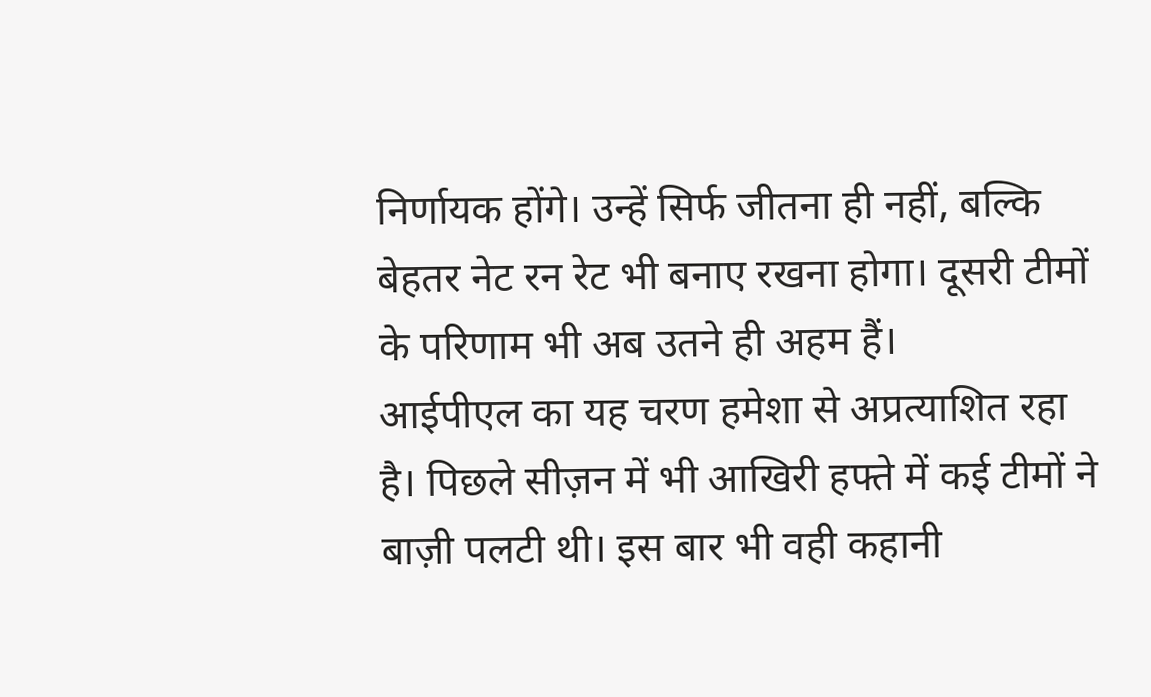निर्णायक होंगे। उन्हें सिर्फ जीतना ही नहीं, बल्कि बेहतर नेट रन रेट भी बनाए रखना होगा। दूसरी टीमों के परिणाम भी अब उतने ही अहम हैं।
आईपीएल का यह चरण हमेशा से अप्रत्याशित रहा है। पिछले सीज़न में भी आखिरी हफ्ते में कई टीमों ने बाज़ी पलटी थी। इस बार भी वही कहानी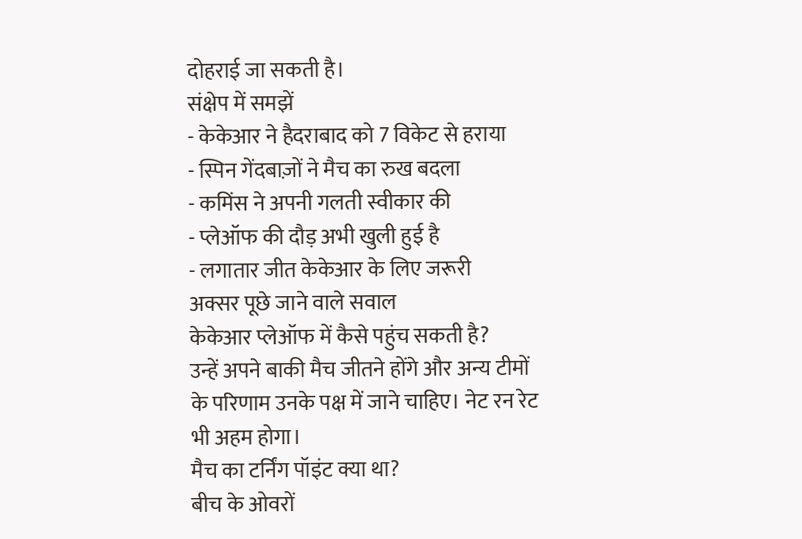दोहराई जा सकती है।
संक्षेप में समझें
- केकेआर ने हैदराबाद को 7 विकेट से हराया
- स्पिन गेंदबाज़ों ने मैच का रुख बदला
- कमिंस ने अपनी गलती स्वीकार की
- प्लेऑफ की दौड़ अभी खुली हुई है
- लगातार जीत केकेआर के लिए जरूरी
अक्सर पूछे जाने वाले सवाल
केकेआर प्लेऑफ में कैसे पहुंच सकती है?
उन्हें अपने बाकी मैच जीतने होंगे और अन्य टीमों के परिणाम उनके पक्ष में जाने चाहिए। नेट रन रेट भी अहम होगा।
मैच का टर्निंग पॉइंट क्या था?
बीच के ओवरों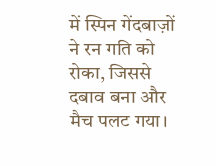में स्पिन गेंदबाज़ों ने रन गति को रोका, जिससे दबाव बना और मैच पलट गया।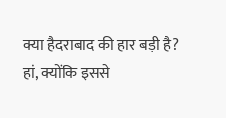क्या हैदराबाद की हार बड़ी है?
हां, क्योंकि इससे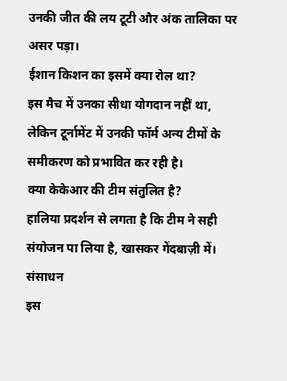उनकी जीत की लय टूटी और अंक तालिका पर असर पड़ा।
ईशान किशन का इसमें क्या रोल था?
इस मैच में उनका सीधा योगदान नहीं था, लेकिन टूर्नामेंट में उनकी फॉर्म अन्य टीमों के समीकरण को प्रभावित कर रही है।
क्या केकेआर की टीम संतुलित है?
हालिया प्रदर्शन से लगता है कि टीम ने सही संयोजन पा लिया है, खासकर गेंदबाज़ी में।
संसाधन
इस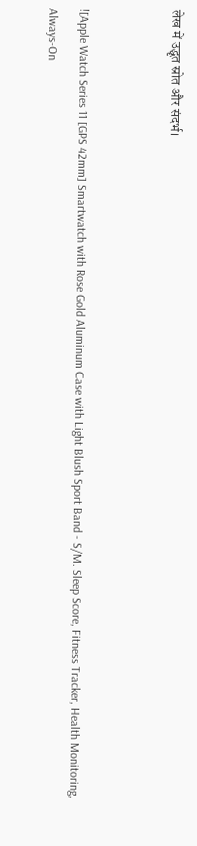लेख में उद्धृत स्रोत और संदर्भ।


![Apple Watch Series 11 [GPS 42mm] Smartwatch with Rose Gold Aluminum Case with Light Blush Sport Band - S/M. Sleep Score, Fitness Tracker, Health Monitoring, Always-On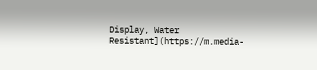Display, Water Resistant](https://m.media-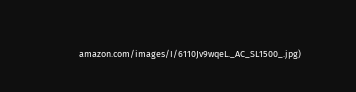amazon.com/images/I/6110Jv9wqeL._AC_SL1500_.jpg)